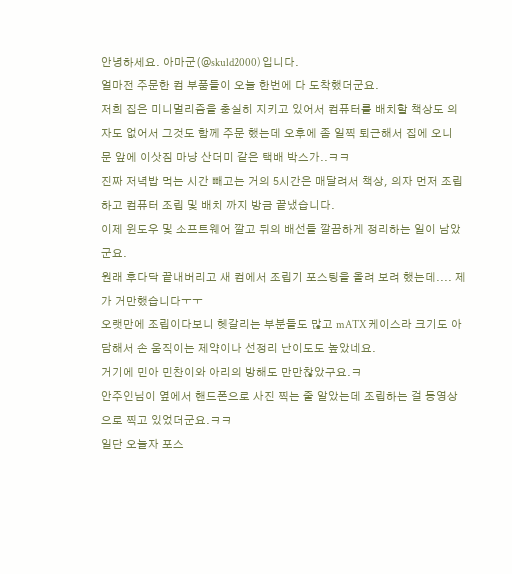안녕하세요. 아마군(@skuld2000) 입니다.
얼마전 주문한 컴 부품들이 오늘 한번에 다 도착했더군요.
저희 집은 미니멀리즘을 충실히 지키고 있어서 컴퓨터를 배치할 책상도 의자도 없어서 그것도 함께 주문 했는데 오후에 좀 일찍 퇴근해서 집에 오니 문 앞에 이삿짐 마냥 산더미 같은 택배 박스가..ㅋㅋ
진짜 저녁밥 먹는 시간 빼고는 거의 5시간은 매달려서 책상, 의자 먼저 조립하고 컴퓨터 조립 및 배치 까지 방금 끝냈습니다.
이제 윈도우 및 소프트웨어 깔고 뒤의 배선들 깔끔하게 정리하는 일이 남았군요.
원래 후다닥 끝내버리고 새 컴에서 조립기 포스팅을 올려 보려 했는데.... 제가 거만했습니다ㅜㅜ
오랫만에 조립이다보니 헷갈리는 부분들도 많고 mATX 케이스라 크기도 아담해서 손 움직이는 제약이나 선정리 난이도도 높았네요.
거기에 민아 민찬이와 아리의 방해도 만만찮았구요.ㅋ
안주인님이 옆에서 핸드폰으로 사진 찍는 줄 알았는데 조립하는 걸 동영상으로 찍고 있었더군요.ㅋㅋ
일단 오늘자 포스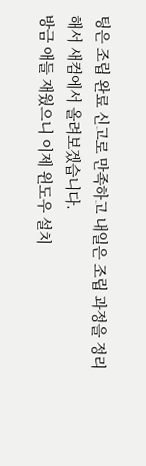팅은 조립 완료 신고로 만족하고 내일은 조립 과정을 정리해서 새컴에서 올려보겠습니다.
방금 애들 재웠으니 이제 윈도우 설치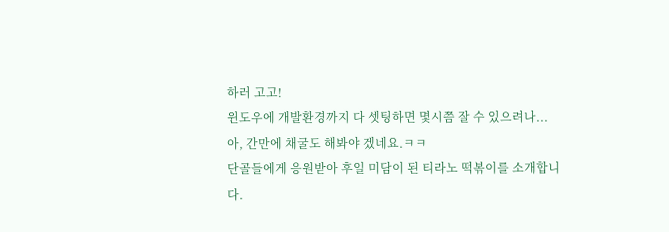하러 고고!
윈도우에 개발환경까지 다 셋팅하면 몇시쯤 잘 수 있으려나...
아, 간만에 채굴도 해봐야 겠네요.ㅋㅋ
단골들에게 응원받아 후일 미담이 된 티라노 떡볶이를 소개합니다.